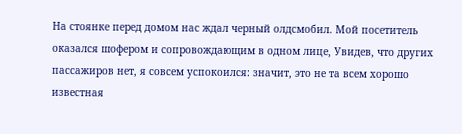На стоянке перед домом нас ждал черный олдсмобил. Мой посетитель оказался шофером и сопровождающим в одном лице, Увидев, что других пассажиров нет, я совсем успокоился: значит, это не та всем хорошо известная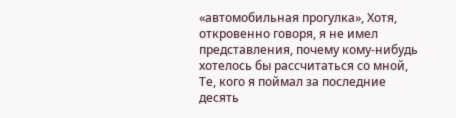«автомобильная прогулка», Хотя, откровенно говоря, я не имел представления, почему кому-нибудь хотелось бы рассчитаться со мной, Те, кого я поймал за последние десять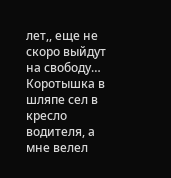лет,, еще не скоро выйдут на свободу…
Коротышка в шляпе сел в кресло водителя, а мне велел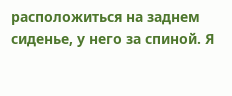расположиться на заднем сиденье, у него за спиной. Я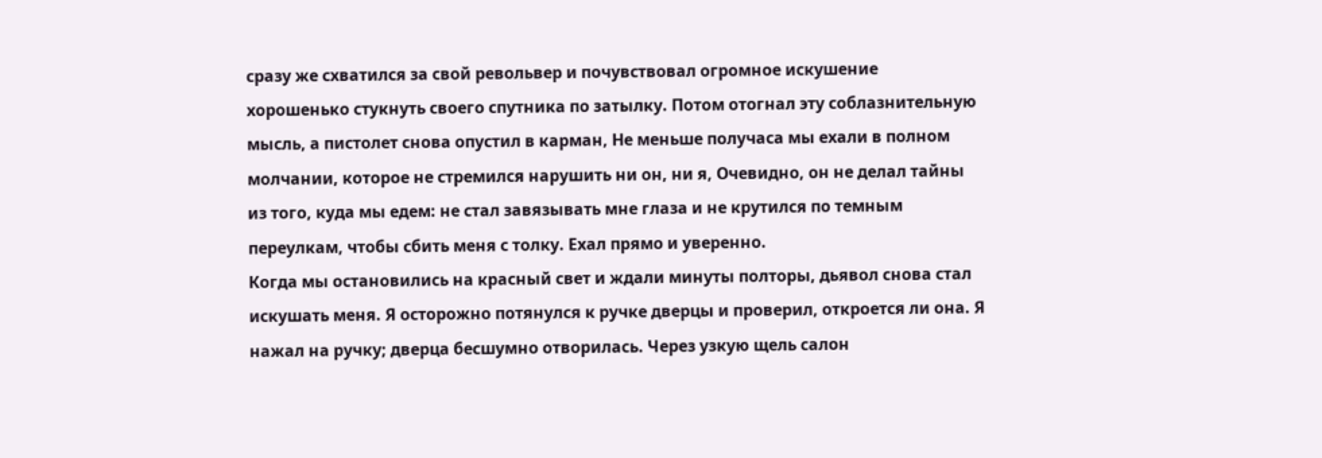сразу же схватился за свой револьвер и почувствовал огромное искушение хорошенько стукнуть своего спутника по затылку. Потом отогнал эту соблазнительную мысль, а пистолет снова опустил в карман, Не меньше получаса мы ехали в полном молчании, которое не стремился нарушить ни он, ни я, Очевидно, он не делал тайны из того, куда мы едем: не стал завязывать мне глаза и не крутился по темным переулкам, чтобы сбить меня с толку. Ехал прямо и уверенно.
Когда мы остановились на красный свет и ждали минуты полторы, дьявол снова стал искушать меня. Я осторожно потянулся к ручке дверцы и проверил, откроется ли она. Я нажал на ручку; дверца бесшумно отворилась. Через узкую щель салон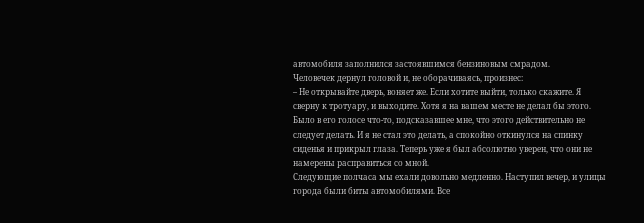автомобиля заполнился застоявшимся бензиновым смрадом.
Человечек дернул головой и, не оборачиваясь, произнес:
– Не открывайте дверь, воняет же. Если хотите выйти, только скажите. Я сверну к тротуару, и выходите. Хотя я на вашем месте не делал бы этого.
Было в его голосе что-то, подсказавшее мне, что этого действительно не следует делать. И я не стал это делать, а спокойно откинулся на спинку сиденья и прикрыл глаза. Теперь уже я был абсолютно уверен, что они не намерены расправиться со мной.
Следующие полчаса мы ехали довольно медленно. Наступил вечер, и улицы города были биты автомобилями. Все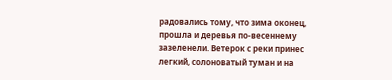радовались тому, что зима оконец, прошла и деревья по-весеннему зазеленели. Ветерок с реки принес легкий, солоноватый туман и на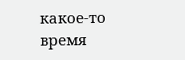какое-то время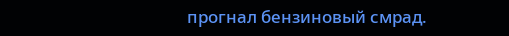прогнал бензиновый смрад.